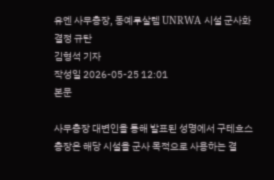유엔 사무총장, 동예루살렘 UNRWA 시설 군사화 결정 규탄
김형석 기자
작성일 2026-05-25 12:01
본문

사무총장 대변인을 통해 발표된 성명에서 구테흐스 총장은 해당 시설을 군사 목적으로 사용하는 결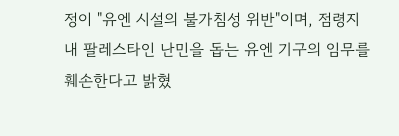정이 "유엔 시설의 불가침성 위반"이며, 점령지 내 팔레스타인 난민을 돕는 유엔 기구의 임무를 훼손한다고 밝혔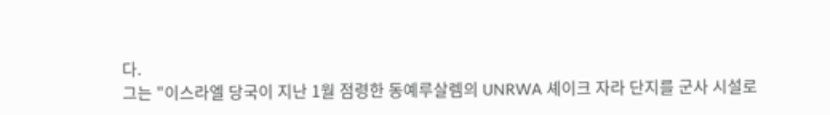다.
그는 "이스라엘 당국이 지난 1월 점령한 동예루살렘의 UNRWA 셰이크 자라 단지를 군사 시설로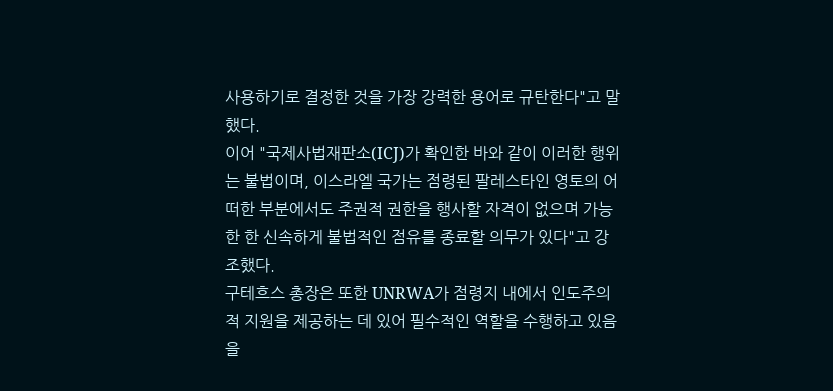사용하기로 결정한 것을 가장 강력한 용어로 규탄한다"고 말했다.
이어 "국제사법재판소(ICJ)가 확인한 바와 같이 이러한 행위는 불법이며, 이스라엘 국가는 점령된 팔레스타인 영토의 어떠한 부분에서도 주권적 권한을 행사할 자격이 없으며 가능한 한 신속하게 불법적인 점유를 종료할 의무가 있다"고 강조했다.
구테흐스 총장은 또한 UNRWA가 점령지 내에서 인도주의적 지원을 제공하는 데 있어 필수적인 역할을 수행하고 있음을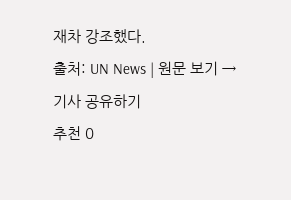재차 강조했다.
출처: UN News | 원문 보기 →
기사 공유하기
추천 0